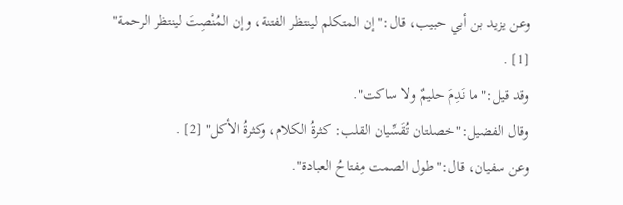وعن يزيد بن أبي حبيب، قال:"إن المتكلم لينتظر الفتنة، وإن المُنْصِتَ لينتظر الرحمة" [1] .
وقد قيل:"ما نَدِمَ حليمٌ ولا ساكت".
وقال الفضيل:"خصلتان تُقَسِّيان القلب: كثرةُ الكلام، وكثرةُ الأكل" [2] .
وعن سفيان، قال:"طول الصمت مِفتاحُ العبادة".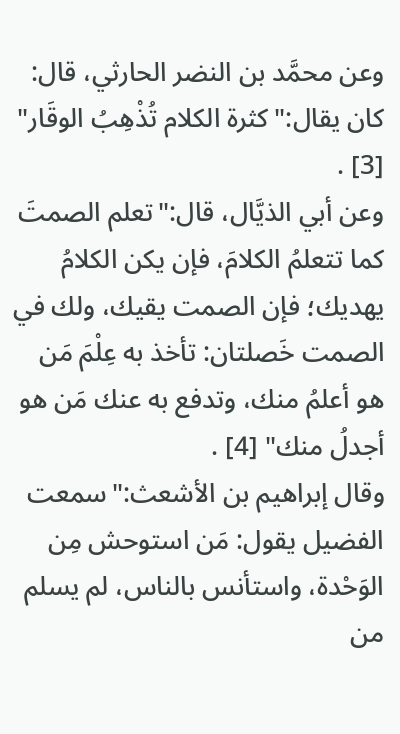وعن محمَّد بن النضر الحارثي، قال: كان يقال:"كثرة الكلام تُذْهِبُ الوقَار" [3] .
وعن أبي الذيَّال، قال:"تعلم الصمتَ كما تتعلمُ الكلامَ، فإن يكن الكلامُ يهديك؛ فإن الصمت يقيك، ولك في الصمت خَصلتان: تأخذ به عِلْمَ مَن هو أعلمُ منك، وتدفع به عنك مَن هو أجدلُ منك" [4] .
وقال إبراهيم بن الأشعث:"سمعت الفضيل يقول: مَن استوحش مِن الوَحْدة، واستأنس بالناس، لم يسلم من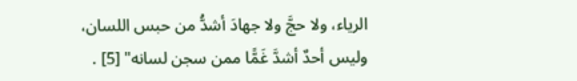الرياء، ولا حجَّ ولا جهادَ أشدُّ من حبس اللسان، وليس أحدٌ أشدَّ غَمًّا ممن سجن لسانه" [5] .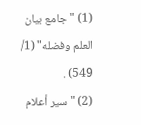(1) "جامع بيان العلم وفضله" (1/ 549) .
(2) "سير أعلام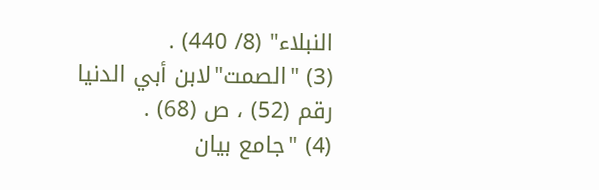النبلاء" (8/ 440) .
(3) "الصمت"لابن أبي الدنيا رقم (52) ، ص (68) .
(4) "جامع بيان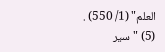العلم" (1/ 550) .
(5) "سير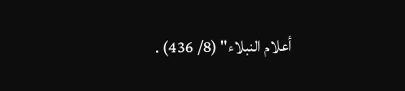أعلام النبلاء" (8/ 436) .